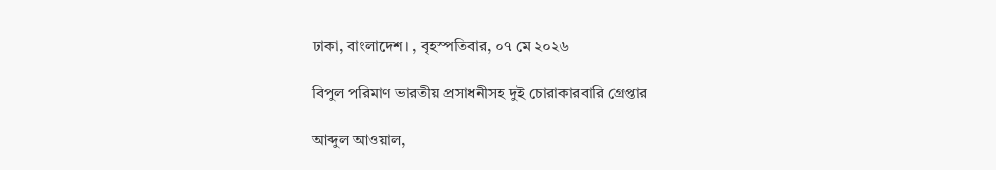ঢাকা, বাংলাদেশ। , বৃহস্পতিবার, ০৭ মে ২০২৬

বিপুল পরিমাণ ভারতীয় প্রসাধনীসহ দুই চোরাকারবারি গ্রেপ্তার

আব্দুল আওয়াল,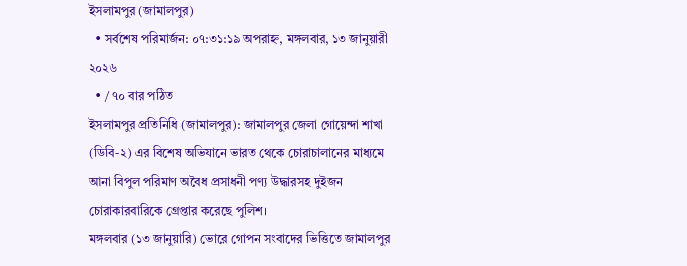ইসলামপুর (জামালপুর)
  • সর্বশেষ পরিমার্জন: ০৭:৩১:১৯ অপরাহ্ন, মঙ্গলবার, ১৩ জানুয়ারী ২০২৬
  • / ৭০ বার পঠিত
ইসলামপুর প্রতিনিধি (জামালপুর): জামালপুর জেলা গোয়েন্দা শাখা (ডিবি-২) এর বিশেষ অভিযানে ভারত থেকে চোরাচালানের মাধ্যমে আনা বিপুল পরিমাণ অবৈধ প্রসাধনী পণ্য উদ্ধারসহ দুইজন চোরাকারবারিকে গ্রেপ্তার করেছে পুলিশ।
মঙ্গলবার (১৩ জানুয়ারি) ভোরে গোপন সংবাদের ভিত্তিতে জামালপুর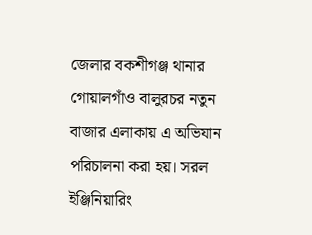জেলার বকশীগঞ্জ থানার গোয়ালগাঁও বালুরচর নতুন বাজার এলাকায় এ অভিযান পরিচালনা করা হয়। সরল ইঞ্জিনিয়ারিং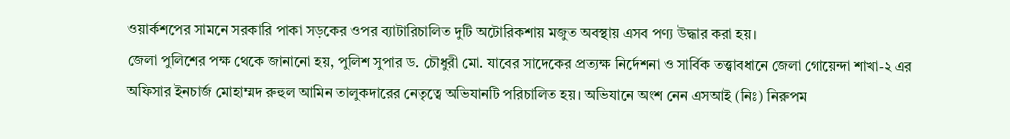ওয়ার্কশপের সামনে সরকারি পাকা সড়কের ওপর ব্যাটারিচালিত দুটি অটোরিকশায় মজুত অবস্থায় এসব পণ্য উদ্ধার করা হয়।
জেলা পুলিশের পক্ষ থেকে জানানো হয়, পুলিশ সুপার ড. চৌধুরী মো. যাবের সাদেকের প্রত্যক্ষ নির্দেশনা ও সার্বিক তত্ত্বাবধানে জেলা গোয়েন্দা শাখা-২ এর অফিসার ইনচার্জ মোহাম্মদ রুহুল আমিন তালুকদারের নেতৃত্বে অভিযানটি পরিচালিত হয়। অভিযানে অংশ নেন এসআই (নিঃ) নিরুপম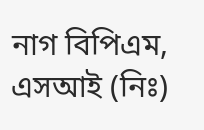নাগ বিপিএম, এসআই (নিঃ)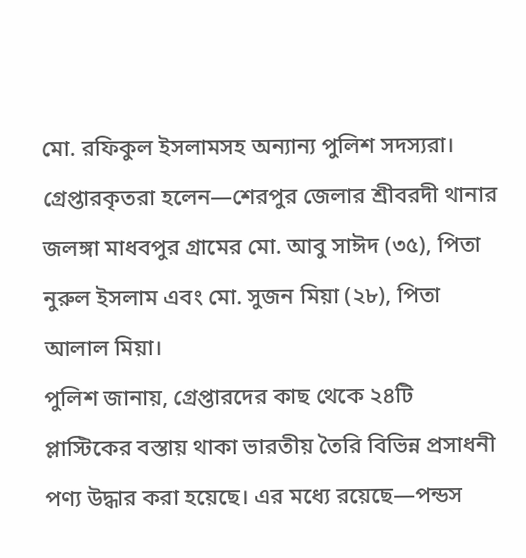মো. রফিকুল ইসলামসহ অন্যান্য পুলিশ সদস্যরা।
গ্রেপ্তারকৃতরা হলেন—শেরপুর জেলার শ্রীবরদী থানার জলঙ্গা মাধবপুর গ্রামের মো. আবু সাঈদ (৩৫), পিতা নুরুল ইসলাম এবং মো. সুজন মিয়া (২৮), পিতা আলাল মিয়া।
পুলিশ জানায়, গ্রেপ্তারদের কাছ থেকে ২৪টি প্লাস্টিকের বস্তায় থাকা ভারতীয় তৈরি বিভিন্ন প্রসাধনী পণ্য উদ্ধার করা হয়েছে। এর মধ্যে রয়েছে—পন্ডস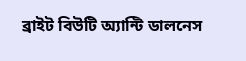ব্রাইট বিউটি অ্যান্টি ডালনেস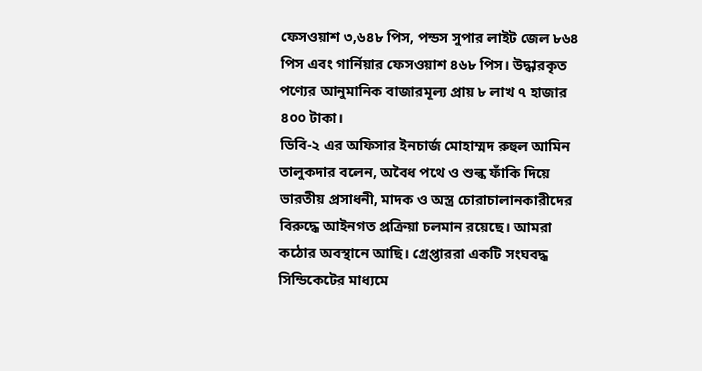ফেসওয়াশ ৩,৬৪৮ পিস, পন্ডস সুপার লাইট জেল ৮৬৪ পিস এবং গার্নিয়ার ফেসওয়াশ ৪৬৮ পিস। উদ্ধারকৃত পণ্যের আনুমানিক বাজারমূল্য প্রায় ৮ লাখ ৭ হাজার ৪০০ টাকা।
ডিবি-২ এর অফিসার ইনচার্জ মোহাম্মদ রুহুল আমিন তালুকদার বলেন, অবৈধ পথে ও শুল্ক ফাঁকি দিয়ে ভারতীয় প্রসাধনী, মাদক ও অস্ত্র চোরাচালানকারীদের বিরুদ্ধে আইনগত প্রক্রিয়া চলমান রয়েছে। আমরা কঠোর অবস্থানে আছি। গ্রেপ্তাররা একটি সংঘবদ্ধ সিন্ডিকেটের মাধ্যমে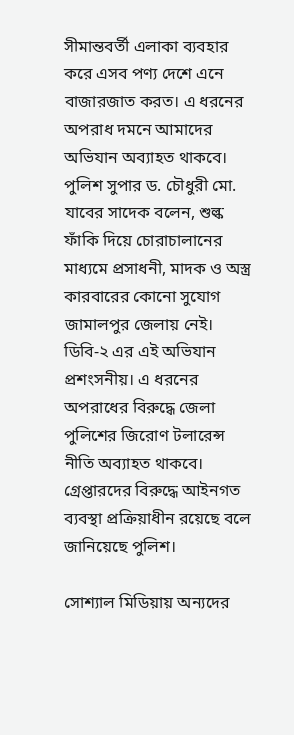সীমান্তবর্তী এলাকা ব্যবহার করে এসব পণ্য দেশে এনে বাজারজাত করত। এ ধরনের অপরাধ দমনে আমাদের অভিযান অব্যাহত থাকবে।
পুলিশ সুপার ড. চৌধুরী মো. যাবের সাদেক বলেন, শুল্ক ফাঁকি দিয়ে চোরাচালানের মাধ্যমে প্রসাধনী, মাদক ও অস্ত্র কারবারের কোনো সুযোগ জামালপুর জেলায় নেই। ডিবি-২ এর এই অভিযান প্রশংসনীয়। এ ধরনের অপরাধের বিরুদ্ধে জেলা পুলিশের জিরোণ টলারেন্স নীতি অব্যাহত থাকবে।
গ্রেপ্তারদের বিরুদ্ধে আইনগত ব্যবস্থা প্রক্রিয়াধীন রয়েছে বলে জানিয়েছে পুলিশ।

সোশ্যাল মিডিয়ায় অন্যদের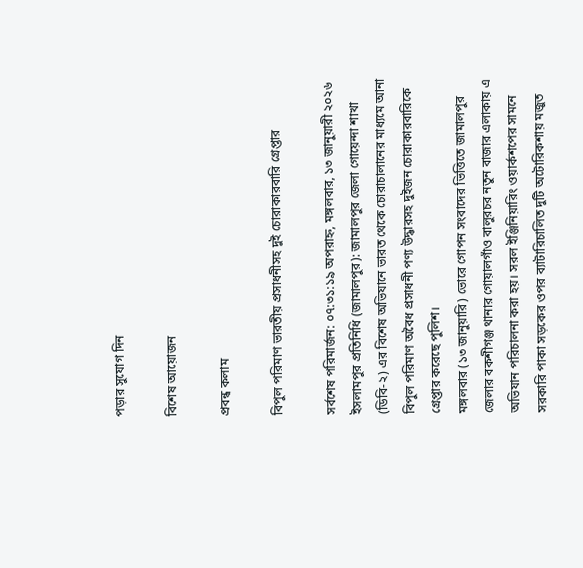পড়ার সুযোগ দিন

বিশেষ আয়োজন

প্রবন্ধ কলাম

বিপুল পরিমাণ ভারতীয় প্রসাধনীসহ দুই চোরাকারবারি গ্রেপ্তার

সর্বশেষ পরিমার্জন: ০৭:৩১:১৯ অপরাহ্ন, মঙ্গলবার, ১৩ জানুয়ারী ২০২৬
ইসলামপুর প্রতিনিধি (জামালপুর): জামালপুর জেলা গোয়েন্দা শাখা (ডিবি-২) এর বিশেষ অভিযানে ভারত থেকে চোরাচালানের মাধ্যমে আনা বিপুল পরিমাণ অবৈধ প্রসাধনী পণ্য উদ্ধারসহ দুইজন চোরাকারবারিকে গ্রেপ্তার করেছে পুলিশ।
মঙ্গলবার (১৩ জানুয়ারি) ভোরে গোপন সংবাদের ভিত্তিতে জামালপুর জেলার বকশীগঞ্জ থানার গোয়ালগাঁও বালুরচর নতুন বাজার এলাকায় এ অভিযান পরিচালনা করা হয়। সরল ইঞ্জিনিয়ারিং ওয়ার্কশপের সামনে সরকারি পাকা সড়কের ওপর ব্যাটারিচালিত দুটি অটোরিকশায় মজুত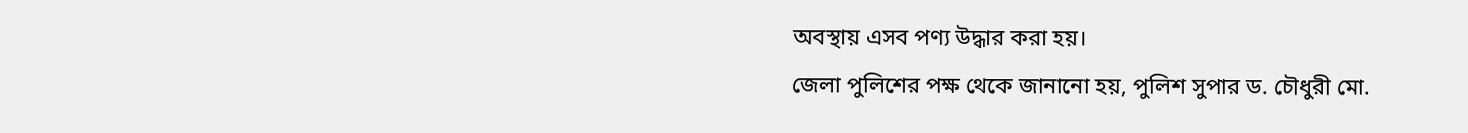অবস্থায় এসব পণ্য উদ্ধার করা হয়।
জেলা পুলিশের পক্ষ থেকে জানানো হয়, পুলিশ সুপার ড. চৌধুরী মো.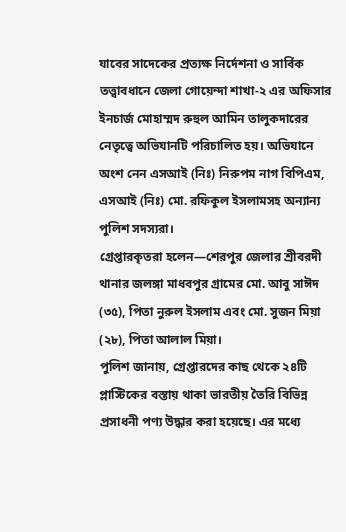যাবের সাদেকের প্রত্যক্ষ নির্দেশনা ও সার্বিক তত্ত্বাবধানে জেলা গোয়েন্দা শাখা-২ এর অফিসার ইনচার্জ মোহাম্মদ রুহুল আমিন তালুকদারের নেতৃত্বে অভিযানটি পরিচালিত হয়। অভিযানে অংশ নেন এসআই (নিঃ) নিরুপম নাগ বিপিএম, এসআই (নিঃ) মো. রফিকুল ইসলামসহ অন্যান্য পুলিশ সদস্যরা।
গ্রেপ্তারকৃতরা হলেন—শেরপুর জেলার শ্রীবরদী থানার জলঙ্গা মাধবপুর গ্রামের মো. আবু সাঈদ (৩৫), পিতা নুরুল ইসলাম এবং মো. সুজন মিয়া (২৮), পিতা আলাল মিয়া।
পুলিশ জানায়, গ্রেপ্তারদের কাছ থেকে ২৪টি প্লাস্টিকের বস্তায় থাকা ভারতীয় তৈরি বিভিন্ন প্রসাধনী পণ্য উদ্ধার করা হয়েছে। এর মধ্যে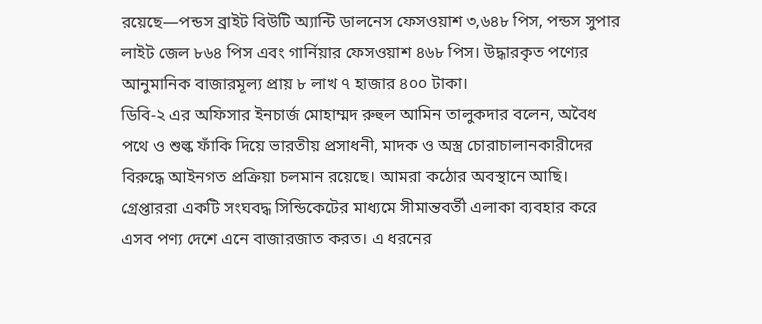রয়েছে—পন্ডস ব্রাইট বিউটি অ্যান্টি ডালনেস ফেসওয়াশ ৩,৬৪৮ পিস, পন্ডস সুপার লাইট জেল ৮৬৪ পিস এবং গার্নিয়ার ফেসওয়াশ ৪৬৮ পিস। উদ্ধারকৃত পণ্যের আনুমানিক বাজারমূল্য প্রায় ৮ লাখ ৭ হাজার ৪০০ টাকা।
ডিবি-২ এর অফিসার ইনচার্জ মোহাম্মদ রুহুল আমিন তালুকদার বলেন, অবৈধ পথে ও শুল্ক ফাঁকি দিয়ে ভারতীয় প্রসাধনী, মাদক ও অস্ত্র চোরাচালানকারীদের বিরুদ্ধে আইনগত প্রক্রিয়া চলমান রয়েছে। আমরা কঠোর অবস্থানে আছি। গ্রেপ্তাররা একটি সংঘবদ্ধ সিন্ডিকেটের মাধ্যমে সীমান্তবর্তী এলাকা ব্যবহার করে এসব পণ্য দেশে এনে বাজারজাত করত। এ ধরনের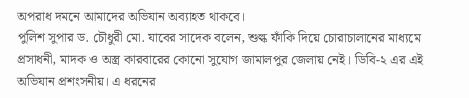অপরাধ দমনে আমাদের অভিযান অব্যাহত থাকবে।
পুলিশ সুপার ড. চৌধুরী মো. যাবের সাদেক বলেন, শুল্ক ফাঁকি দিয়ে চোরাচালানের মাধ্যমে প্রসাধনী, মাদক ও অস্ত্র কারবারের কোনো সুযোগ জামালপুর জেলায় নেই। ডিবি-২ এর এই অভিযান প্রশংসনীয়। এ ধরনের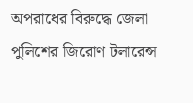অপরাধের বিরুদ্ধে জেলা পুলিশের জিরোণ টলারেন্স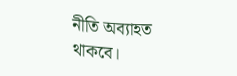নীতি অব্যাহত থাকবে।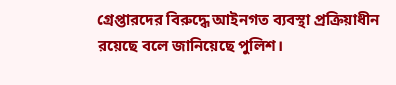গ্রেপ্তারদের বিরুদ্ধে আইনগত ব্যবস্থা প্রক্রিয়াধীন রয়েছে বলে জানিয়েছে পুলিশ।